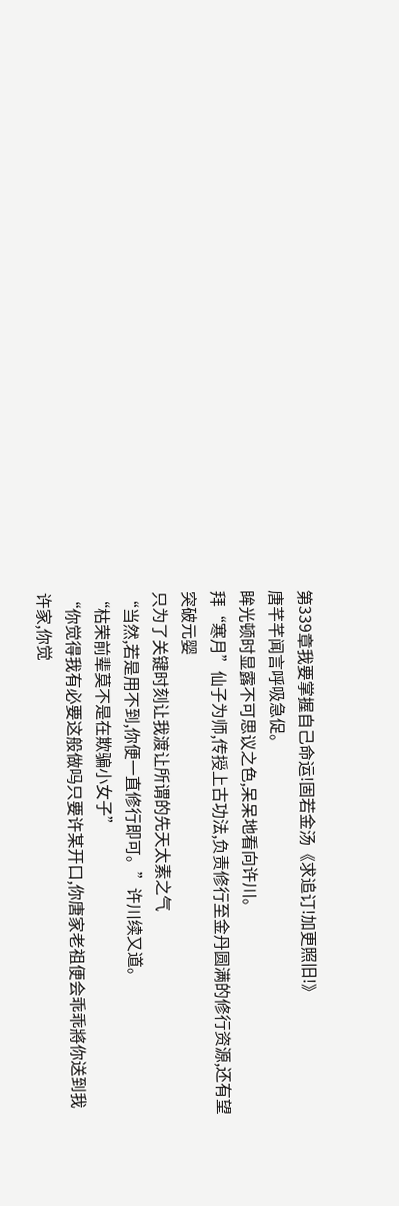第339章我要掌握自己命运!固若金汤《求追订!加更照旧!》
唐芊芊闻言呼吸急促。
眸光顿时显露不可思议之色,呆呆地看向许川。
拜“寒月”仙子为师,传授上古功法,负责修行至金丹圆满的修行资源,还有望突破元婴
只为了关键时刻让我渡让所谓的先天太素之气
“当然,若是用不到,你便一直修行即可。”许川续又道。
“枯荣前辈莫不是在欺骗小女子”
“你觉得我有必要这般做吗只要许某开口,你唐家老祖便会乖乖將你送到我许家,你觉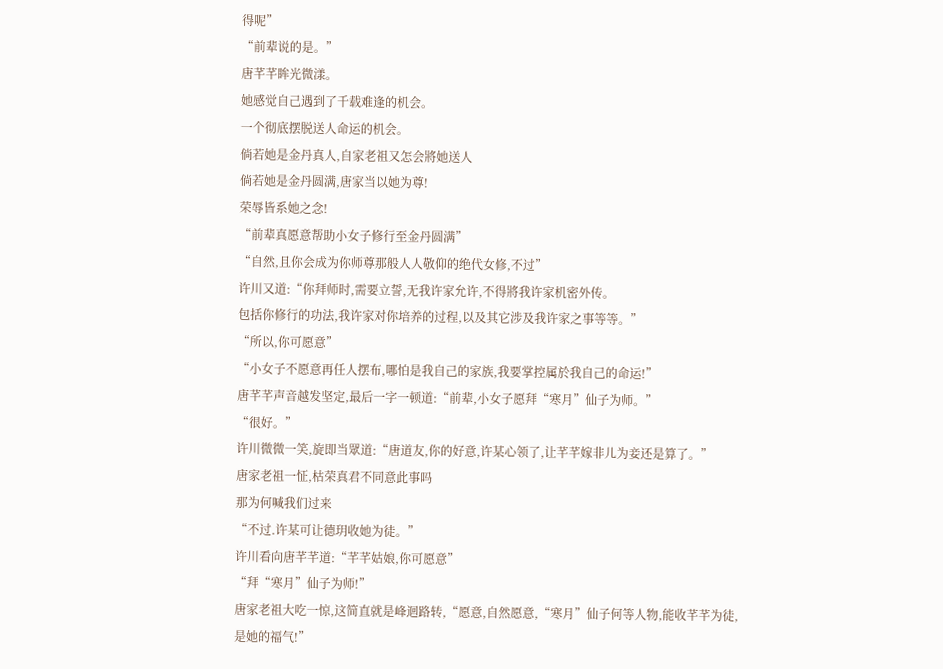得呢”
“前辈说的是。”
唐芊芊眸光微漾。
她感觉自己遇到了千载难逢的机会。
一个彻底摆脱送人命运的机会。
倘若她是金丹真人,自家老祖又怎会將她送人
倘若她是金丹圆满,唐家当以她为尊!
荣辱皆系她之念!
“前辈真愿意帮助小女子修行至金丹圆满”
“自然,且你会成为你师尊那般人人敬仰的绝代女修,不过”
许川又道:“你拜师时,需要立誓,无我许家允许,不得將我许家机密外传。
包括你修行的功法,我许家对你培养的过程,以及其它涉及我许家之事等等。”
“所以,你可愿意”
“小女子不愿意再任人摆布,哪怕是我自己的家族,我要掌控属於我自己的命运!”
唐芊芊声音越发坚定,最后一字一顿道:“前辈,小女子愿拜“寒月”仙子为师。”
“很好。”
许川微微一笑,旋即当眾道:“唐道友,你的好意,许某心领了,让芊芊嫁非儿为妾还是算了。”
唐家老祖一怔,枯荣真君不同意此事吗
那为何喊我们过来
“不过.许某可让德玥收她为徒。”
许川看向唐芊芊道:“芊芊姑娘,你可愿意”
“拜“寒月”仙子为师!”
唐家老祖大吃一惊,这简直就是峰迴路转,“愿意,自然愿意,“寒月”仙子何等人物,能收芊芊为徒,是她的福气!”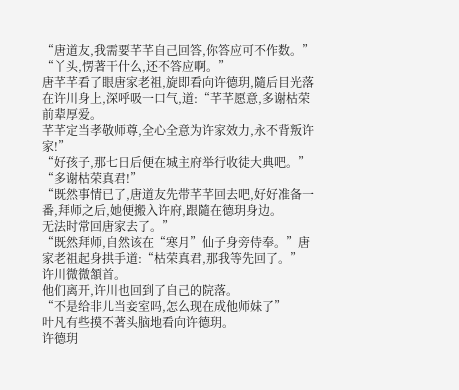“唐道友,我需要芊芊自己回答,你答应可不作数。”
“丫头,愣著干什么,还不答应啊。”
唐芊芊看了眼唐家老祖,旋即看向许德玥,隨后目光落在许川身上,深呼吸一口气,道:“芊芊愿意,多谢枯荣前辈厚爱。
芊芊定当孝敬师尊,全心全意为许家效力,永不背叛许家!”
“好孩子,那七日后便在城主府举行收徒大典吧。”
“多谢枯荣真君!”
“既然事情已了,唐道友先带芊芊回去吧,好好准备一番,拜师之后,她便搬入许府,跟隨在德玥身边。
无法时常回唐家去了。”
“既然拜师,自然该在“寒月”仙子身旁侍奉。”唐家老祖起身拱手道:“枯荣真君,那我等先回了。”
许川微微頷首。
他们离开,许川也回到了自己的院落。
“不是给非儿当妾室吗,怎么现在成他师妹了”
叶凡有些摸不著头脑地看向许德玥。
许德玥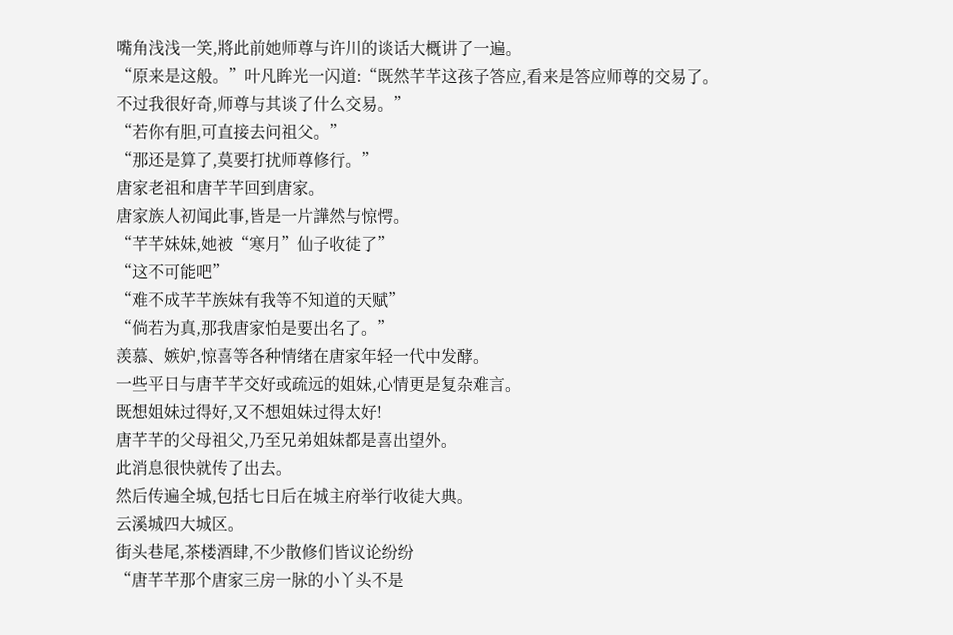嘴角浅浅一笑,將此前她师尊与许川的谈话大概讲了一遍。
“原来是这般。”叶凡眸光一闪道:“既然芊芊这孩子答应,看来是答应师尊的交易了。
不过我很好奇,师尊与其谈了什么交易。”
“若你有胆,可直接去问祖父。”
“那还是算了,莫要打扰师尊修行。”
唐家老祖和唐芊芊回到唐家。
唐家族人初闻此事,皆是一片譁然与惊愕。
“芊芊妹妹,她被“寒月”仙子收徒了”
“这不可能吧”
“难不成芊芊族妹有我等不知道的天赋”
“倘若为真,那我唐家怕是要出名了。”
羡慕、嫉妒,惊喜等各种情绪在唐家年轻一代中发酵。
一些平日与唐芊芊交好或疏远的姐妹,心情更是复杂难言。
既想姐妹过得好,又不想姐妹过得太好!
唐芊芊的父母祖父,乃至兄弟姐妹都是喜出望外。
此消息很快就传了出去。
然后传遍全城,包括七日后在城主府举行收徒大典。
云溪城四大城区。
街头巷尾,茶楼酒肆,不少散修们皆议论纷纷
“唐芊芊那个唐家三房一脉的小丫头不是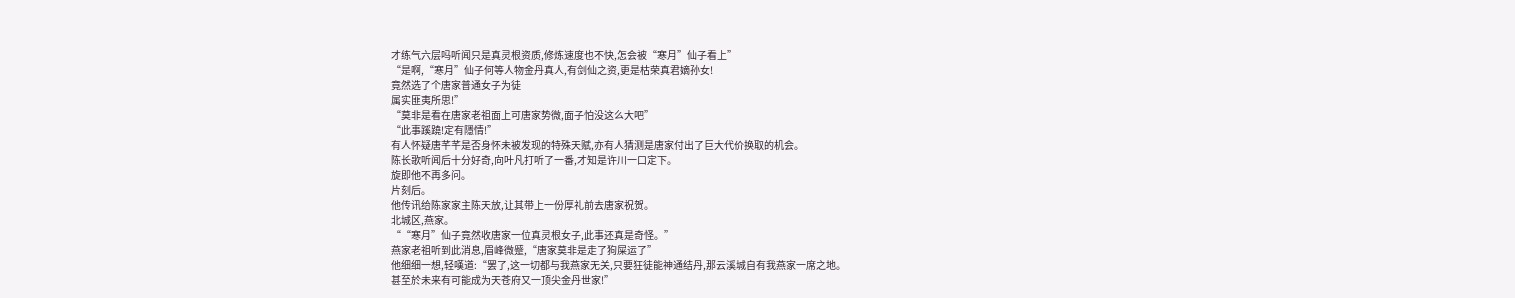才练气六层吗听闻只是真灵根资质,修炼速度也不快,怎会被“寒月”仙子看上”
“是啊,“寒月”仙子何等人物金丹真人,有剑仙之资,更是枯荣真君嫡孙女!
竟然选了个唐家普通女子为徒
属实匪夷所思!”
“莫非是看在唐家老祖面上可唐家势微,面子怕没这么大吧”
“此事蹊蹺!定有隱情!”
有人怀疑唐芊芊是否身怀未被发现的特殊天赋,亦有人猜测是唐家付出了巨大代价换取的机会。
陈长歌听闻后十分好奇,向叶凡打听了一番,才知是许川一口定下。
旋即他不再多问。
片刻后。
他传讯给陈家家主陈天放,让其带上一份厚礼前去唐家祝贺。
北城区,燕家。
““寒月”仙子竟然收唐家一位真灵根女子,此事还真是奇怪。”
燕家老祖听到此消息,眉峰微蹙,“唐家莫非是走了狗屎运了”
他细细一想,轻嘆道:“罢了,这一切都与我燕家无关,只要狂徒能神通结丹,那云溪城自有我燕家一席之地。
甚至於未来有可能成为天苍府又一顶尖金丹世家!”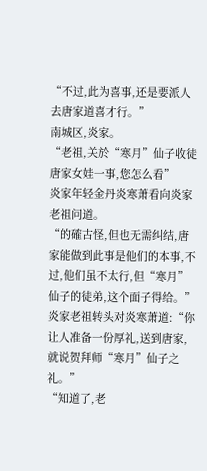“不过,此为喜事,还是要派人去唐家道喜才行。”
南城区,炎家。
“老祖,关於“寒月”仙子收徒唐家女娃一事,您怎么看”
炎家年轻金丹炎寒萧看向炎家老祖问道。
“的確古怪,但也无需纠结,唐家能做到此事是他们的本事,不过,他们虽不太行,但“寒月”仙子的徒弟,这个面子得给。”
炎家老祖转头对炎寒萧道:“你让人准备一份厚礼,送到唐家,就说贺拜师“寒月”仙子之礼。”
“知道了,老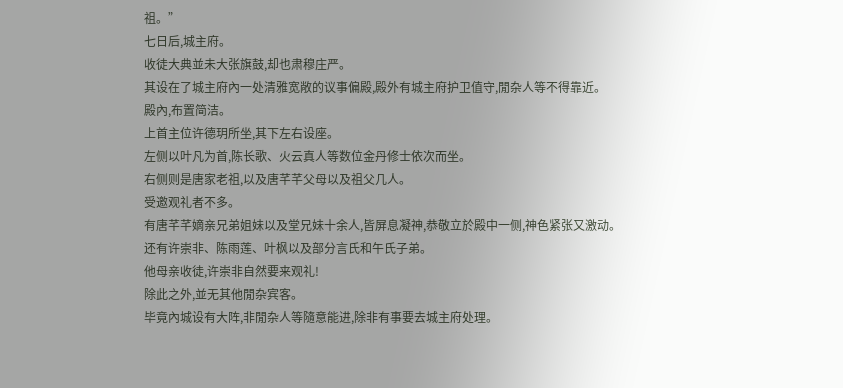祖。”
七日后,城主府。
收徒大典並未大张旗鼓,却也肃穆庄严。
其设在了城主府內一处清雅宽敞的议事偏殿,殿外有城主府护卫值守,閒杂人等不得靠近。
殿內,布置简洁。
上首主位许德玥所坐,其下左右设座。
左侧以叶凡为首,陈长歌、火云真人等数位金丹修士依次而坐。
右侧则是唐家老祖,以及唐芊芊父母以及祖父几人。
受邀观礼者不多。
有唐芊芊嫡亲兄弟姐妹以及堂兄妹十余人,皆屏息凝神,恭敬立於殿中一侧,神色紧张又激动。
还有许崇非、陈雨莲、叶枫以及部分言氏和午氏子弟。
他母亲收徒,许崇非自然要来观礼!
除此之外,並无其他閒杂宾客。
毕竟內城设有大阵,非閒杂人等隨意能进,除非有事要去城主府处理。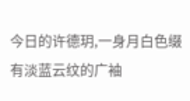今日的许德玥,一身月白色缀有淡蓝云纹的广袖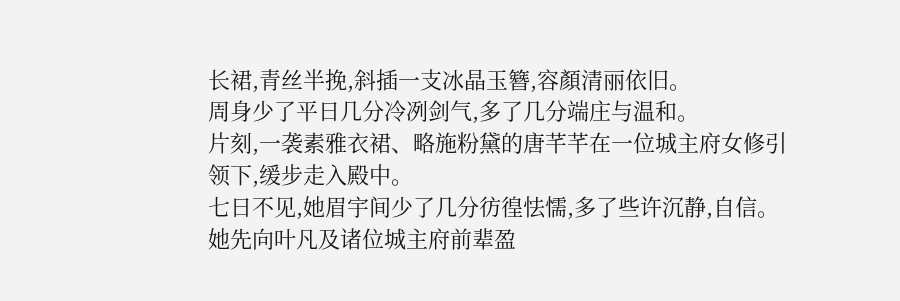长裙,青丝半挽,斜插一支冰晶玉簪,容顏清丽依旧。
周身少了平日几分冷冽剑气,多了几分端庄与温和。
片刻,一袭素雅衣裙、略施粉黛的唐芊芊在一位城主府女修引领下,缓步走入殿中。
七日不见,她眉宇间少了几分彷徨怯懦,多了些许沉静,自信。
她先向叶凡及诸位城主府前辈盈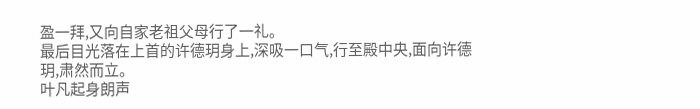盈一拜,又向自家老祖父母行了一礼。
最后目光落在上首的许德玥身上,深吸一口气,行至殿中央,面向许德玥,肃然而立。
叶凡起身朗声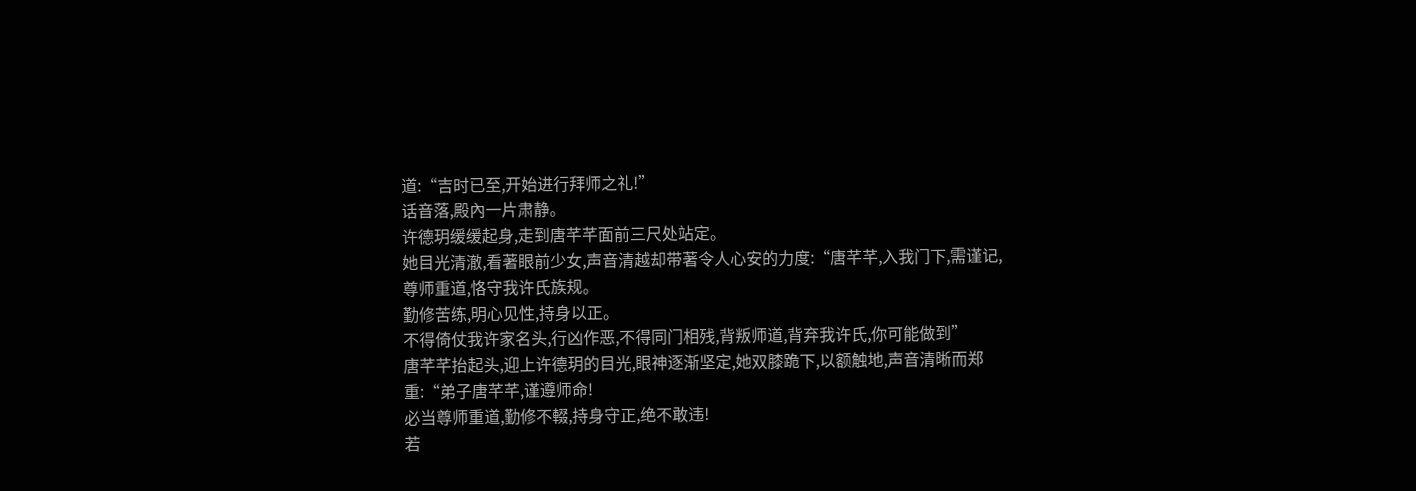道:“吉时已至,开始进行拜师之礼!”
话音落,殿內一片肃静。
许德玥缓缓起身,走到唐芊芊面前三尺处站定。
她目光清澈,看著眼前少女,声音清越却带著令人心安的力度:“唐芊芊,入我门下,需谨记,尊师重道,恪守我许氏族规。
勤修苦练,明心见性,持身以正。
不得倚仗我许家名头,行凶作恶,不得同门相残,背叛师道,背弃我许氏,你可能做到”
唐芊芊抬起头,迎上许德玥的目光,眼神逐渐坚定,她双膝跪下,以额触地,声音清晰而郑重:“弟子唐芊芊,谨遵师命!
必当尊师重道,勤修不輟,持身守正,绝不敢违!
若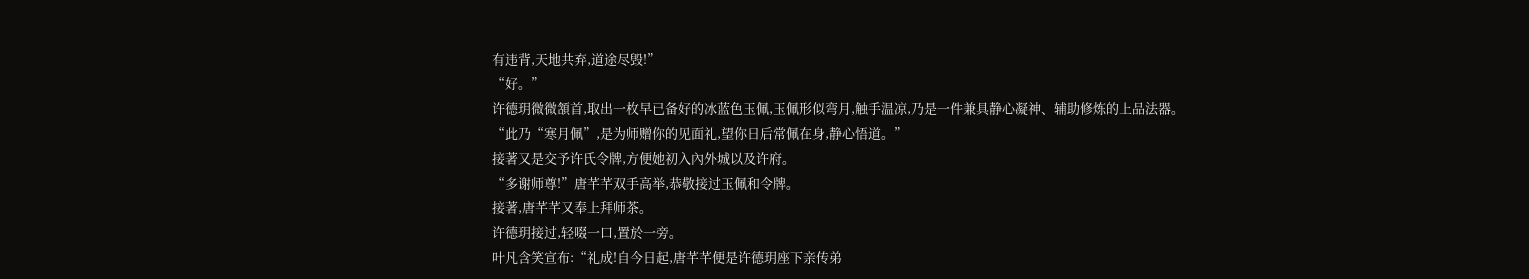有违背,天地共弃,道途尽毁!”
“好。”
许德玥微微頷首,取出一枚早已备好的冰蓝色玉佩,玉佩形似弯月,触手温凉,乃是一件兼具静心凝神、辅助修炼的上品法器。
“此乃“寒月佩”,是为师赠你的见面礼,望你日后常佩在身,静心悟道。”
接著又是交予许氏令牌,方便她初入內外城以及许府。
“多谢师尊!”唐芊芊双手高举,恭敬接过玉佩和令牌。
接著,唐芊芊又奉上拜师茶。
许德玥接过,轻啜一口,置於一旁。
叶凡含笑宣布:“礼成!自今日起,唐芊芊便是许德玥座下亲传弟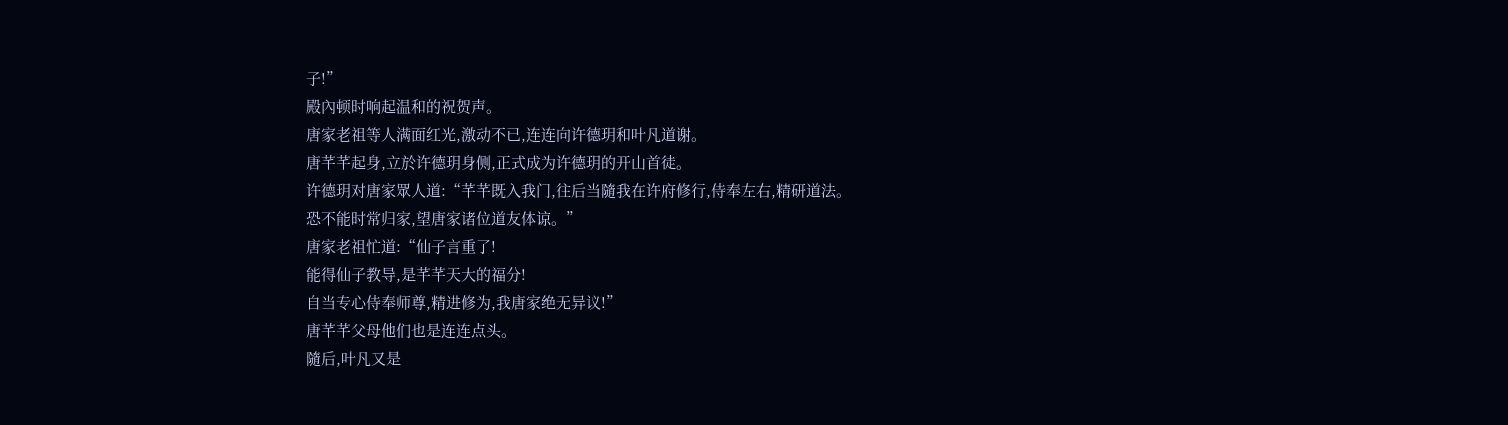子!”
殿內顿时响起温和的祝贺声。
唐家老祖等人满面红光,激动不已,连连向许德玥和叶凡道谢。
唐芊芊起身,立於许德玥身侧,正式成为许德玥的开山首徒。
许德玥对唐家眾人道:“芊芊既入我门,往后当隨我在许府修行,侍奉左右,精研道法。
恐不能时常归家,望唐家诸位道友体谅。”
唐家老祖忙道:“仙子言重了!
能得仙子教导,是芊芊天大的福分!
自当专心侍奉师尊,精进修为,我唐家绝无异议!”
唐芊芊父母他们也是连连点头。
隨后,叶凡又是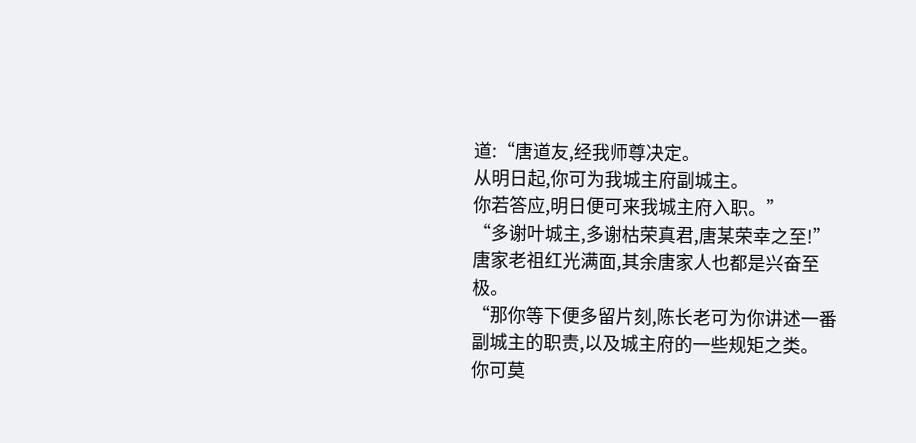道:“唐道友,经我师尊决定。
从明日起,你可为我城主府副城主。
你若答应,明日便可来我城主府入职。”
“多谢叶城主,多谢枯荣真君,唐某荣幸之至!”
唐家老祖红光满面,其余唐家人也都是兴奋至极。
“那你等下便多留片刻,陈长老可为你讲述一番副城主的职责,以及城主府的一些规矩之类。
你可莫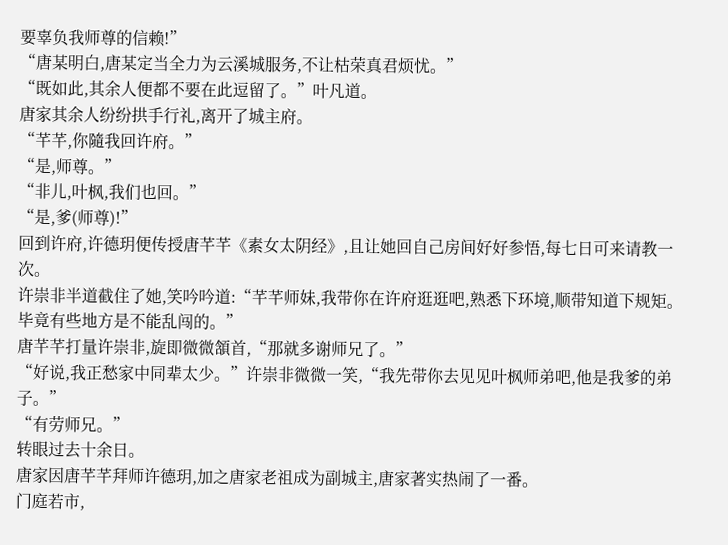要辜负我师尊的信赖!”
“唐某明白,唐某定当全力为云溪城服务,不让枯荣真君烦忧。”
“既如此,其余人便都不要在此逗留了。”叶凡道。
唐家其余人纷纷拱手行礼,离开了城主府。
“芊芊,你隨我回许府。”
“是,师尊。”
“非儿,叶枫,我们也回。”
“是,爹(师尊)!”
回到许府,许德玥便传授唐芊芊《素女太阴经》,且让她回自己房间好好参悟,每七日可来请教一次。
许崇非半道截住了她,笑吟吟道:“芊芊师妹,我带你在许府逛逛吧,熟悉下环境,顺带知道下规矩。
毕竟有些地方是不能乱闯的。”
唐芊芊打量许崇非,旋即微微頷首,“那就多谢师兄了。”
“好说,我正愁家中同辈太少。”许崇非微微一笑,“我先带你去见见叶枫师弟吧,他是我爹的弟子。”
“有劳师兄。”
转眼过去十余日。
唐家因唐芊芊拜师许德玥,加之唐家老祖成为副城主,唐家著实热闹了一番。
门庭若市,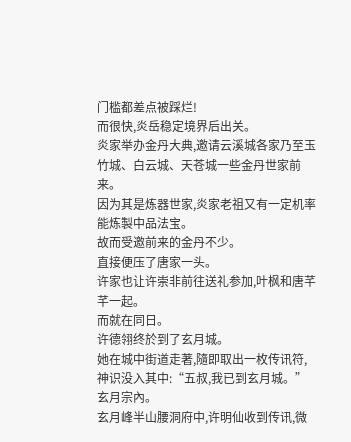门槛都差点被踩烂!
而很快,炎岳稳定境界后出关。
炎家举办金丹大典,邀请云溪城各家乃至玉竹城、白云城、天苍城一些金丹世家前来。
因为其是炼器世家,炎家老祖又有一定机率能炼製中品法宝。
故而受邀前来的金丹不少。
直接便压了唐家一头。
许家也让许崇非前往送礼参加,叶枫和唐芊芊一起。
而就在同日。
许德翎终於到了玄月城。
她在城中街道走著,隨即取出一枚传讯符,神识没入其中:“五叔,我已到玄月城。”
玄月宗內。
玄月峰半山腰洞府中,许明仙收到传讯,微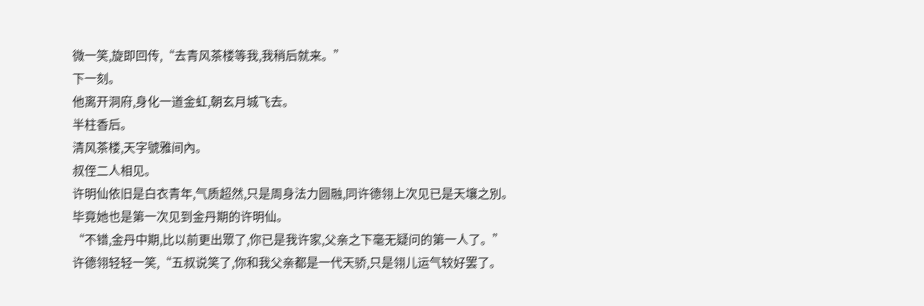微一笑,旋即回传,“去青风茶楼等我,我稍后就来。”
下一刻。
他离开洞府,身化一道金虹,朝玄月城飞去。
半柱香后。
清风茶楼,天字號雅间內。
叔侄二人相见。
许明仙依旧是白衣青年,气质超然,只是周身法力圆融,同许德翎上次见已是天壤之別。
毕竟她也是第一次见到金丹期的许明仙。
“不错,金丹中期,比以前更出眾了,你已是我许家,父亲之下毫无疑问的第一人了。”
许德翎轻轻一笑,“五叔说笑了,你和我父亲都是一代天骄,只是翎儿运气较好罢了。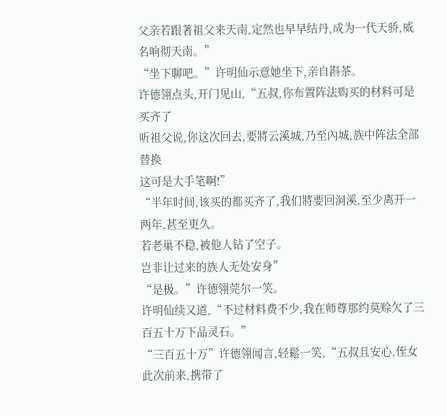父亲若跟著祖父来天南,定然也早早结丹,成为一代天骄,威名响彻天南。”
“坐下聊吧。”许明仙示意她坐下,亲自斟茶。
许德翎点头,开门见山,“五叔,你布置阵法购买的材料可是买齐了
听祖父说,你这次回去,要將云溪城,乃至內城,族中阵法全部替换
这可是大手笔啊!”
“半年时间,该买的都买齐了,我们將要回洞溪,至少离开一两年,甚至更久。
若老巢不稳,被他人钻了空子。
岂非让过来的族人无处安身”
“是极。”许德翎莞尔一笑。
许明仙续又道,“不过材料费不少,我在师尊那约莫赊欠了三百五十万下品灵石。”
“三百五十万”许德翎闻言,轻鬆一笑,“五叔且安心,侄女此次前来,携带了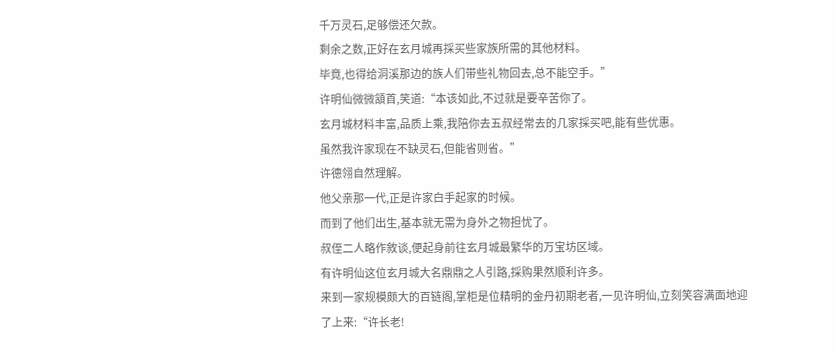千万灵石,足够偿还欠款。
剩余之数,正好在玄月城再採买些家族所需的其他材料。
毕竟,也得给洞溪那边的族人们带些礼物回去,总不能空手。”
许明仙微微頷首,笑道:“本该如此,不过就是要辛苦你了。
玄月城材料丰富,品质上乘,我陪你去五叔经常去的几家採买吧,能有些优惠。
虽然我许家现在不缺灵石,但能省则省。”
许德翎自然理解。
他父亲那一代,正是许家白手起家的时候。
而到了他们出生,基本就无需为身外之物担忧了。
叔侄二人略作敘谈,便起身前往玄月城最繁华的万宝坊区域。
有许明仙这位玄月城大名鼎鼎之人引路,採购果然顺利许多。
来到一家规模颇大的百链阁,掌柜是位精明的金丹初期老者,一见许明仙,立刻笑容满面地迎了上来:“许长老!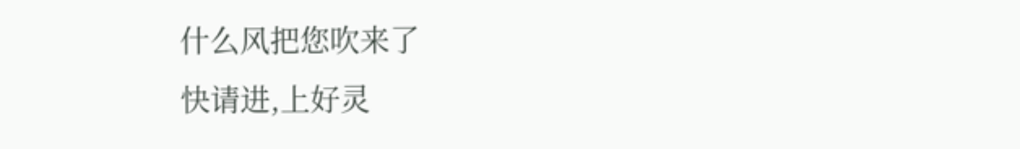什么风把您吹来了
快请进,上好灵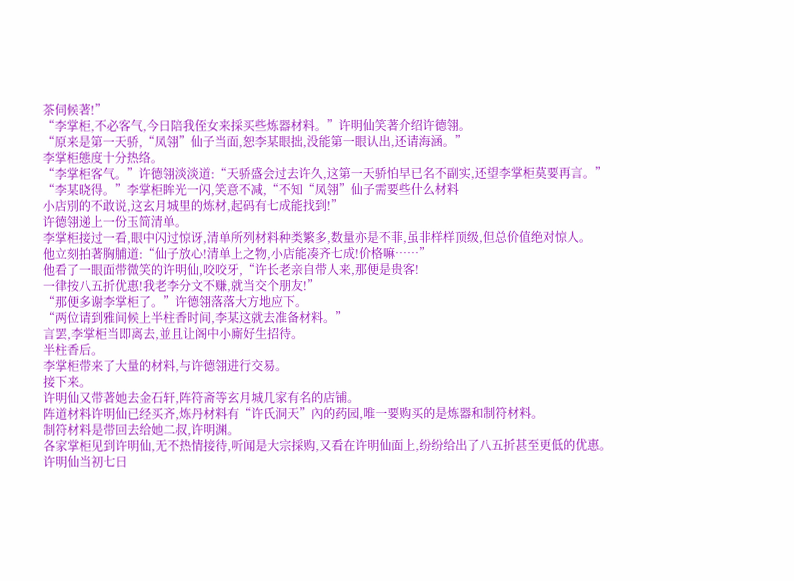茶伺候著!”
“李掌柜,不必客气,今日陪我侄女来採买些炼器材料。”许明仙笑著介绍许德翎。
“原来是第一天骄,“凤翎”仙子当面,恕李某眼拙,没能第一眼认出,还请海涵。”
李掌柜態度十分热络。
“李掌柜客气。”许德翎淡淡道:“天骄盛会过去许久,这第一天骄怕早已名不副实,还望李掌柜莫要再言。”
“李某晓得。”李掌柜眸光一闪,笑意不减,“不知“凤翎”仙子需要些什么材料
小店別的不敢说,这玄月城里的炼材,起码有七成能找到!”
许德翎递上一份玉简清单。
李掌柜接过一看,眼中闪过惊讶,清单所列材料种类繁多,数量亦是不菲,虽非样样顶级,但总价值绝对惊人。
他立刻拍著胸脯道:“仙子放心!清单上之物,小店能凑齐七成!价格嘛……”
他看了一眼面带微笑的许明仙,咬咬牙,“许长老亲自带人来,那便是贵客!
一律按八五折优惠!我老李分文不赚,就当交个朋友!”
“那便多谢李掌柜了。”许德翎落落大方地应下。
“两位请到雅间候上半柱香时间,李某这就去准备材料。”
言罢,李掌柜当即离去,並且让阁中小廝好生招待。
半柱香后。
李掌柜带来了大量的材料,与许德翎进行交易。
接下来。
许明仙又带著她去金石轩,阵符斋等玄月城几家有名的店铺。
阵道材料许明仙已经买齐,炼丹材料有“许氏洞天”內的药园,唯一要购买的是炼器和制符材料。
制符材料是带回去给她二叔,许明渊。
各家掌柜见到许明仙,无不热情接待,听闻是大宗採购,又看在许明仙面上,纷纷给出了八五折甚至更低的优惠。
许明仙当初七日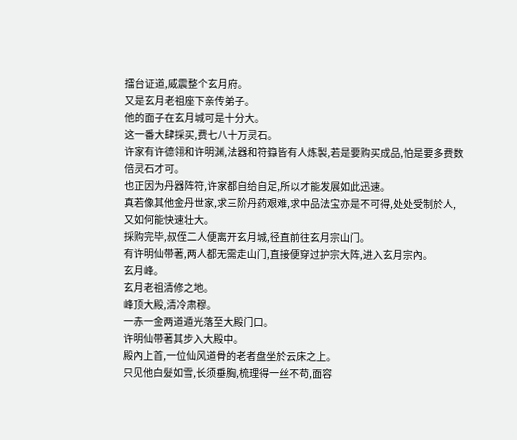擂台证道,威震整个玄月府。
又是玄月老祖座下亲传弟子。
他的面子在玄月城可是十分大。
这一番大肆採买,费七八十万灵石。
许家有许德翎和许明渊,法器和符籙皆有人炼製,若是要购买成品,怕是要多费数倍灵石才可。
也正因为丹器阵符,许家都自给自足,所以才能发展如此迅速。
真若像其他金丹世家,求三阶丹药艰难,求中品法宝亦是不可得,处处受制於人,又如何能快速壮大。
採购完毕,叔侄二人便离开玄月城,径直前往玄月宗山门。
有许明仙带著,两人都无需走山门,直接便穿过护宗大阵,进入玄月宗內。
玄月峰。
玄月老祖清修之地。
峰顶大殿,清冷肃穆。
一赤一金两道遁光落至大殿门口。
许明仙带著其步入大殿中。
殿內上首,一位仙风道骨的老者盘坐於云床之上。
只见他白髮如雪,长须垂胸,梳理得一丝不苟,面容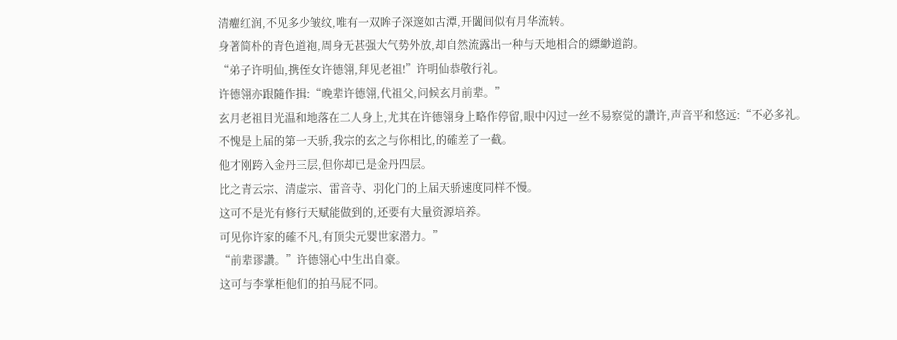清癯红润,不见多少皱纹,唯有一双眸子深邃如古潭,开闔间似有月华流转。
身著简朴的青色道袍,周身无甚强大气势外放,却自然流露出一种与天地相合的縹緲道韵。
“弟子许明仙,携侄女许德翎,拜见老祖!”许明仙恭敬行礼。
许德翎亦跟隨作揖:“晚辈许德翎,代祖父,问候玄月前辈。”
玄月老祖目光温和地落在二人身上,尤其在许德翎身上略作停留,眼中闪过一丝不易察觉的讚许,声音平和悠远:“不必多礼。
不愧是上届的第一天骄,我宗的玄之与你相比,的確差了一截。
他才刚跨入金丹三层,但你却已是金丹四层。
比之青云宗、清虚宗、雷音寺、羽化门的上届天骄速度同样不慢。
这可不是光有修行天赋能做到的,还要有大量资源培养。
可见你许家的確不凡,有顶尖元婴世家潜力。”
“前辈谬讚。”许德翎心中生出自豪。
这可与李掌柜他们的拍马屁不同。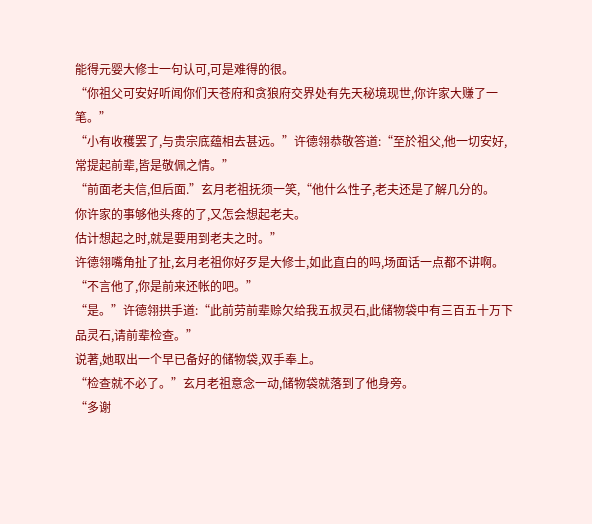能得元婴大修士一句认可,可是难得的很。
“你祖父可安好听闻你们天苍府和贪狼府交界处有先天秘境现世,你许家大赚了一笔。”
“小有收穫罢了,与贵宗底蕴相去甚远。”许德翎恭敬答道:“至於祖父,他一切安好,常提起前辈,皆是敬佩之情。”
“前面老夫信,但后面.”玄月老祖抚须一笑,“他什么性子,老夫还是了解几分的。
你许家的事够他头疼的了,又怎会想起老夫。
估计想起之时,就是要用到老夫之时。”
许德翎嘴角扯了扯,玄月老祖你好歹是大修士,如此直白的吗,场面话一点都不讲啊。
“不言他了,你是前来还帐的吧。”
“是。”许德翎拱手道:“此前劳前辈赊欠给我五叔灵石,此储物袋中有三百五十万下品灵石,请前辈检查。”
说著,她取出一个早已备好的储物袋,双手奉上。
“检查就不必了。”玄月老祖意念一动,储物袋就落到了他身旁。
“多谢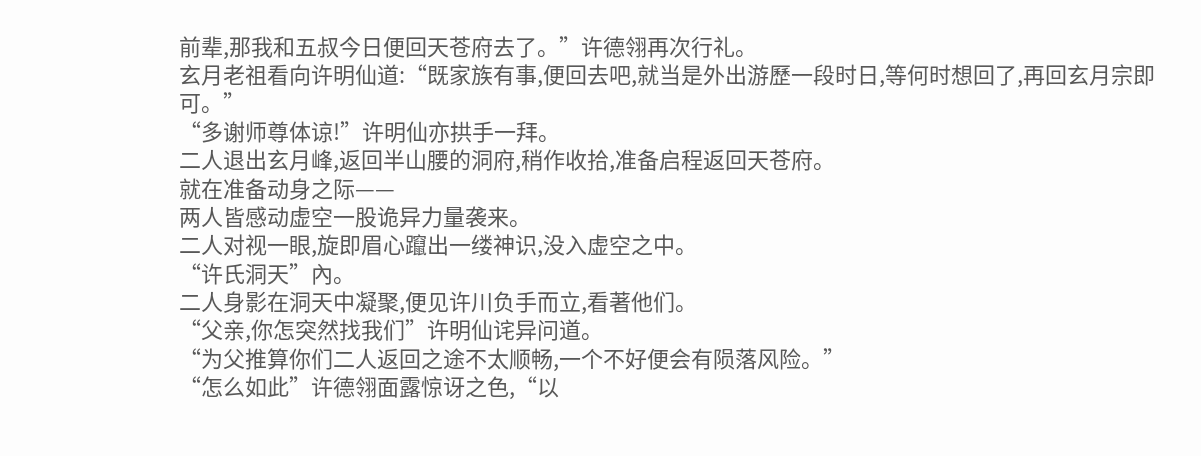前辈,那我和五叔今日便回天苍府去了。”许德翎再次行礼。
玄月老祖看向许明仙道:“既家族有事,便回去吧,就当是外出游歷一段时日,等何时想回了,再回玄月宗即可。”
“多谢师尊体谅!”许明仙亦拱手一拜。
二人退出玄月峰,返回半山腰的洞府,稍作收拾,准备启程返回天苍府。
就在准备动身之际——
两人皆感动虚空一股诡异力量袭来。
二人对视一眼,旋即眉心躥出一缕神识,没入虚空之中。
“许氏洞天”內。
二人身影在洞天中凝聚,便见许川负手而立,看著他们。
“父亲,你怎突然找我们”许明仙诧异问道。
“为父推算你们二人返回之途不太顺畅,一个不好便会有陨落风险。”
“怎么如此”许德翎面露惊讶之色,“以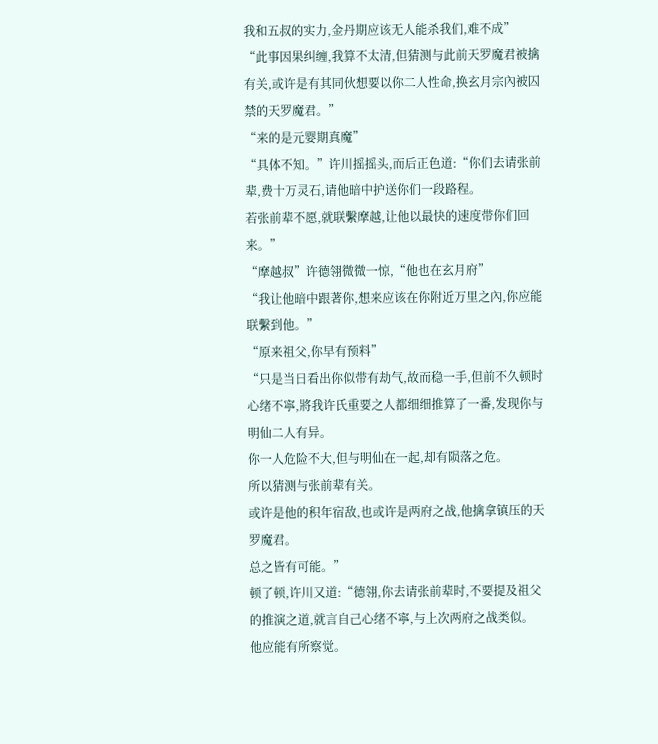我和五叔的实力,金丹期应该无人能杀我们,难不成”
“此事因果纠缠,我算不太清,但猜测与此前天罗魔君被擒有关,或许是有其同伙想要以你二人性命,换玄月宗內被囚禁的天罗魔君。”
“来的是元婴期真魔”
“具体不知。”许川摇摇头,而后正色道:“你们去请张前辈,费十万灵石,请他暗中护送你们一段路程。
若张前辈不愿,就联繫摩越,让他以最快的速度带你们回来。”
“摩越叔”许德翎微微一惊,“他也在玄月府”
“我让他暗中跟著你,想来应该在你附近万里之內,你应能联繫到他。”
“原来祖父,你早有预料”
“只是当日看出你似带有劫气,故而稳一手,但前不久顿时心绪不寧,將我许氏重要之人都细细推算了一番,发现你与明仙二人有异。
你一人危险不大,但与明仙在一起,却有陨落之危。
所以猜测与张前辈有关。
或许是他的积年宿敌,也或许是两府之战,他擒拿镇压的天罗魔君。
总之皆有可能。”
顿了顿,许川又道:“德翎,你去请张前辈时,不要提及祖父的推演之道,就言自己心绪不寧,与上次两府之战类似。
他应能有所察觉。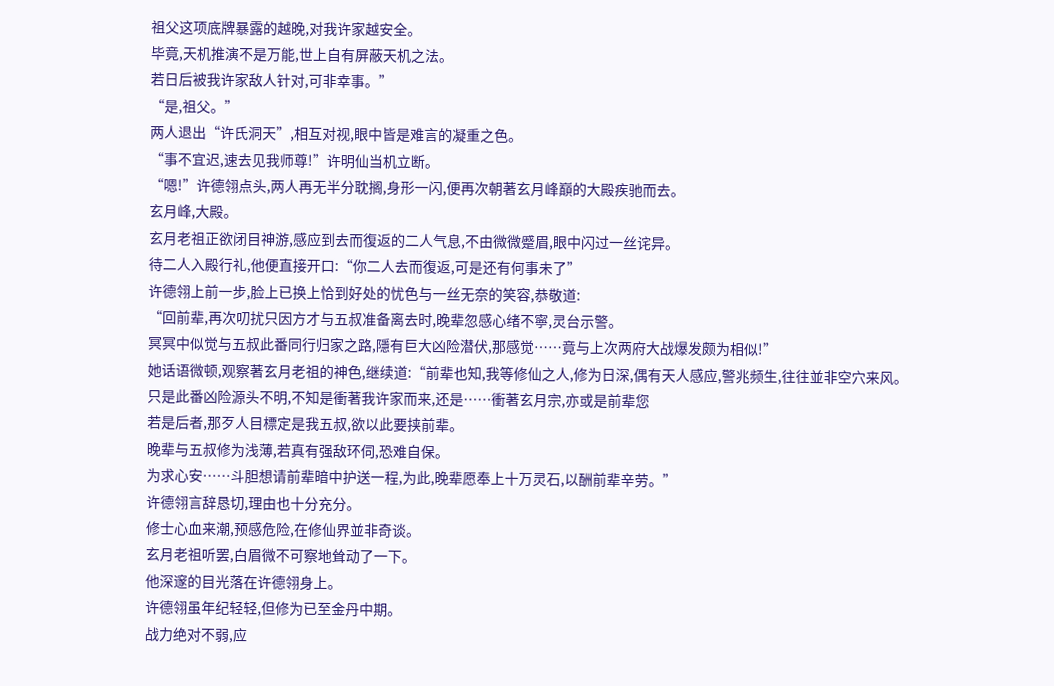祖父这项底牌暴露的越晚,对我许家越安全。
毕竟,天机推演不是万能,世上自有屏蔽天机之法。
若日后被我许家敌人针对,可非幸事。”
“是,祖父。”
两人退出“许氏洞天”,相互对视,眼中皆是难言的凝重之色。
“事不宜迟,速去见我师尊!”许明仙当机立断。
“嗯!”许德翎点头,两人再无半分耽搁,身形一闪,便再次朝著玄月峰巔的大殿疾驰而去。
玄月峰,大殿。
玄月老祖正欲闭目神游,感应到去而復返的二人气息,不由微微蹙眉,眼中闪过一丝诧异。
待二人入殿行礼,他便直接开口:“你二人去而復返,可是还有何事未了”
许德翎上前一步,脸上已换上恰到好处的忧色与一丝无奈的笑容,恭敬道:
“回前辈,再次叨扰只因方才与五叔准备离去时,晚辈忽感心绪不寧,灵台示警。
冥冥中似觉与五叔此番同行归家之路,隱有巨大凶险潜伏,那感觉……竟与上次两府大战爆发颇为相似!”
她话语微顿,观察著玄月老祖的神色,继续道:“前辈也知,我等修仙之人,修为日深,偶有天人感应,警兆频生,往往並非空穴来风。
只是此番凶险源头不明,不知是衝著我许家而来,还是……衝著玄月宗,亦或是前辈您
若是后者,那歹人目標定是我五叔,欲以此要挟前辈。
晚辈与五叔修为浅薄,若真有强敌环伺,恐难自保。
为求心安……斗胆想请前辈暗中护送一程,为此,晚辈愿奉上十万灵石,以酬前辈辛劳。”
许德翎言辞恳切,理由也十分充分。
修士心血来潮,预感危险,在修仙界並非奇谈。
玄月老祖听罢,白眉微不可察地耸动了一下。
他深邃的目光落在许德翎身上。
许德翎虽年纪轻轻,但修为已至金丹中期。
战力绝对不弱,应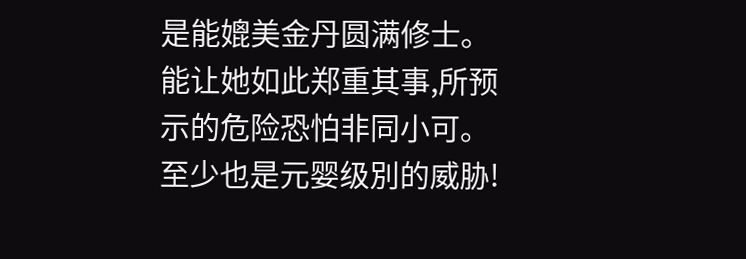是能媲美金丹圆满修士。
能让她如此郑重其事,所预示的危险恐怕非同小可。
至少也是元婴级別的威胁!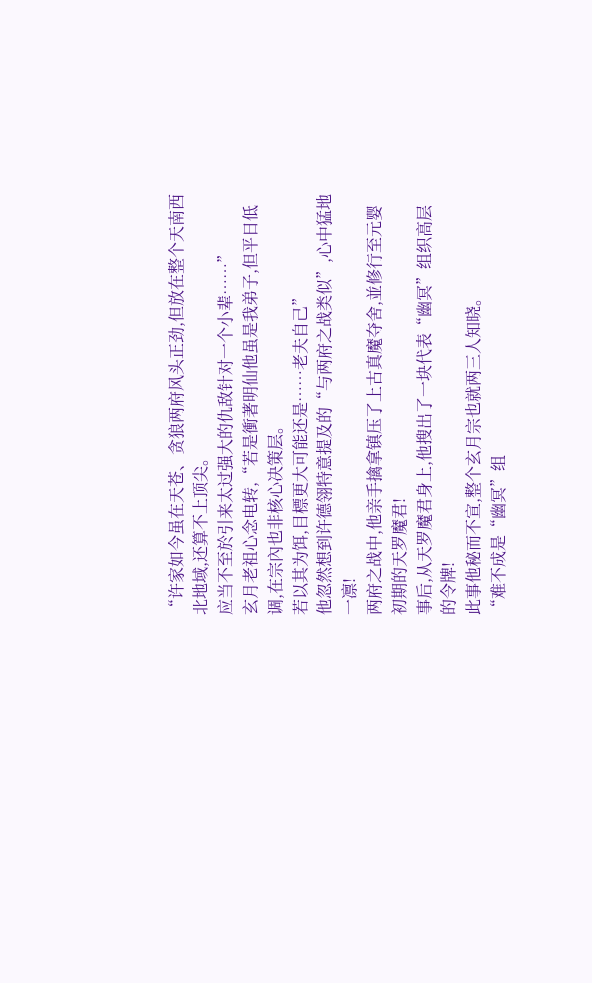“许家如今虽在天苍、贪狼两府风头正劲,但放在整个天南西北地域,还算不上顶尖。
应当不至於引来太过强大的仇敌针对一个小辈……”
玄月老祖心念电转,“若是衝著明仙他虽是我弟子,但平日低调,在宗內也非核心决策层。
若以其为饵,目標更大可能还是……老夫自己”
他忽然想到许德翎特意提及的“与两府之战类似”,心中猛地一凛!
两府之战中,他亲手擒拿镇压了上古真魔夺舍,並修行至元婴初期的天罗魔君!
事后,从天罗魔君身上,他搜出了一块代表“幽冥”组织高层的令牌!
此事他秘而不宣,整个玄月宗也就两三人知晓。
“难不成是“幽冥”组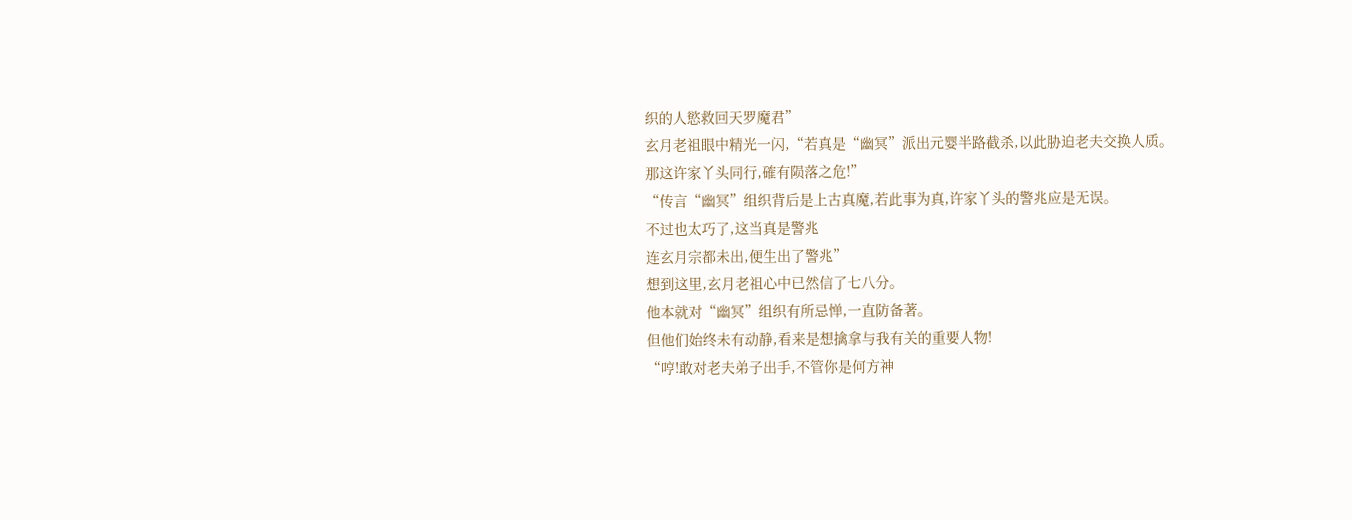织的人慾救回天罗魔君”
玄月老祖眼中精光一闪,“若真是“幽冥”派出元婴半路截杀,以此胁迫老夫交换人质。
那这许家丫头同行,確有陨落之危!”
“传言“幽冥”组织背后是上古真魔,若此事为真,许家丫头的警兆应是无误。
不过也太巧了,这当真是警兆
连玄月宗都未出,便生出了警兆”
想到这里,玄月老祖心中已然信了七八分。
他本就对“幽冥”组织有所忌惮,一直防备著。
但他们始终未有动静,看来是想擒拿与我有关的重要人物!
“哼!敢对老夫弟子出手,不管你是何方神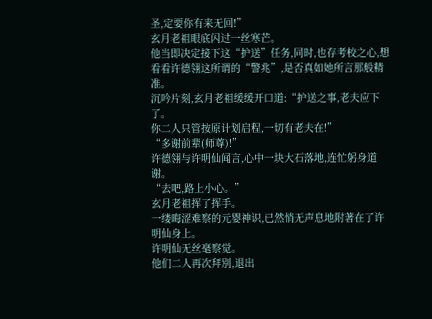圣,定要你有来无回!”
玄月老祖眼底闪过一丝寒芒。
他当即决定接下这“护送”任务,同时,也存考校之心,想看看许德翎这所谓的“警兆”,是否真如她所言那般精准。
沉吟片刻,玄月老祖缓缓开口道:“护送之事,老夫应下了。
你二人只管按原计划启程,一切有老夫在!”
“多谢前辈(师尊)!”
许德翎与许明仙闻言,心中一块大石落地,连忙躬身道谢。
“去吧,路上小心。”
玄月老祖挥了挥手。
一缕晦涩难察的元婴神识,已然悄无声息地附著在了许明仙身上。
许明仙无丝毫察觉。
他们二人再次拜別,退出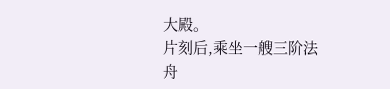大殿。
片刻后,乘坐一艘三阶法舟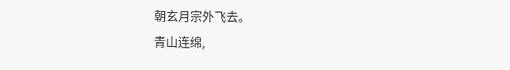朝玄月宗外飞去。
青山连绵,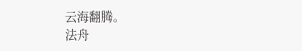云海翻腾。
法舟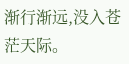渐行渐远,没入苍茫天际。